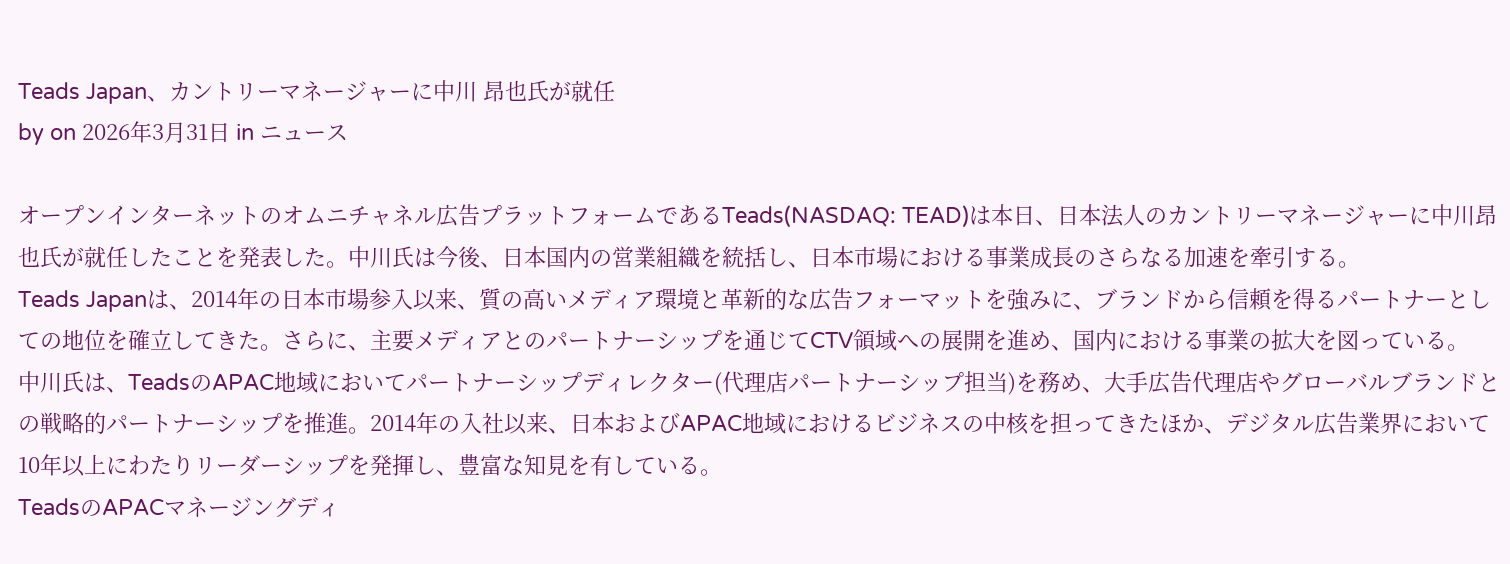Teads Japan、カントリーマネージャーに中川 昂也氏が就任
by on 2026年3月31日 in ニュース

オープンインターネットのオムニチャネル広告プラットフォームであるTeads(NASDAQ: TEAD)は本日、日本法人のカントリーマネージャーに中川昂也氏が就任したことを発表した。中川氏は今後、日本国内の営業組織を統括し、日本市場における事業成長のさらなる加速を牽引する。
Teads Japanは、2014年の日本市場参入以来、質の高いメディア環境と革新的な広告フォーマットを強みに、ブランドから信頼を得るパートナーとしての地位を確立してきた。さらに、主要メディアとのパートナーシップを通じてCTV領域への展開を進め、国内における事業の拡大を図っている。
中川氏は、TeadsのAPAC地域においてパートナーシップディレクター(代理店パートナーシップ担当)を務め、大手広告代理店やグローバルブランドとの戦略的パートナーシップを推進。2014年の入社以来、日本およびAPAC地域におけるビジネスの中核を担ってきたほか、デジタル広告業界において10年以上にわたりリーダーシップを発揮し、豊富な知見を有している。
TeadsのAPACマネージングディ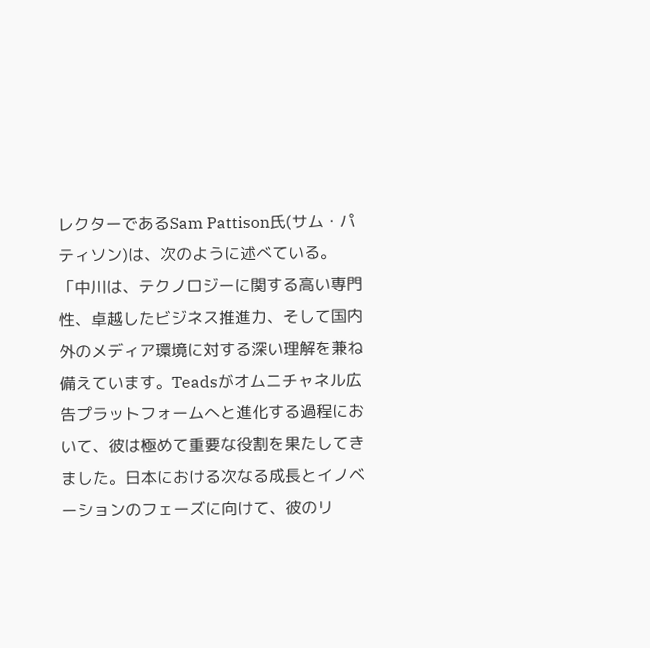レクターであるSam Pattison氏(サム・パティソン)は、次のように述べている。
「中川は、テクノロジーに関する高い専門性、卓越したビジネス推進力、そして国内外のメディア環境に対する深い理解を兼ね備えています。Teadsがオムニチャネル広告プラットフォームへと進化する過程において、彼は極めて重要な役割を果たしてきました。日本における次なる成長とイノベーションのフェーズに向けて、彼のリ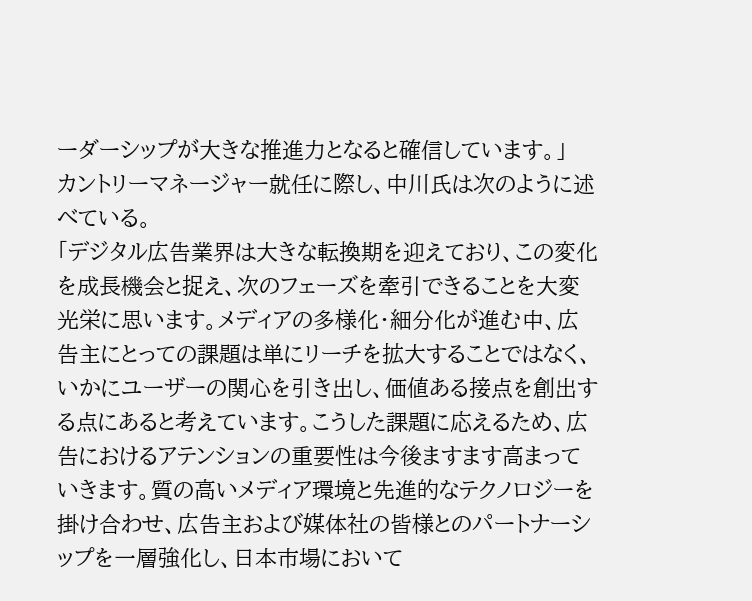ーダーシップが大きな推進力となると確信しています。」
カントリーマネージャー就任に際し、中川氏は次のように述べている。
「デジタル広告業界は大きな転換期を迎えており、この変化を成長機会と捉え、次のフェーズを牽引できることを大変光栄に思います。メディアの多様化・細分化が進む中、広告主にとっての課題は単にリーチを拡大することではなく、いかにユーザーの関心を引き出し、価値ある接点を創出する点にあると考えています。こうした課題に応えるため、広告におけるアテンションの重要性は今後ますます高まっていきます。質の高いメディア環境と先進的なテクノロジーを掛け合わせ、広告主および媒体社の皆様とのパートナーシップを一層強化し、日本市場において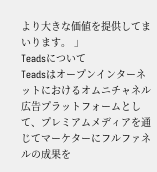より大きな価値を提供してまいります。 」
Teadsについて
Teadsはオープンインターネットにおけるオムニチャネル広告プラットフォームとして、プレミアムメディアを通じてマーケターにフルファネルの成果を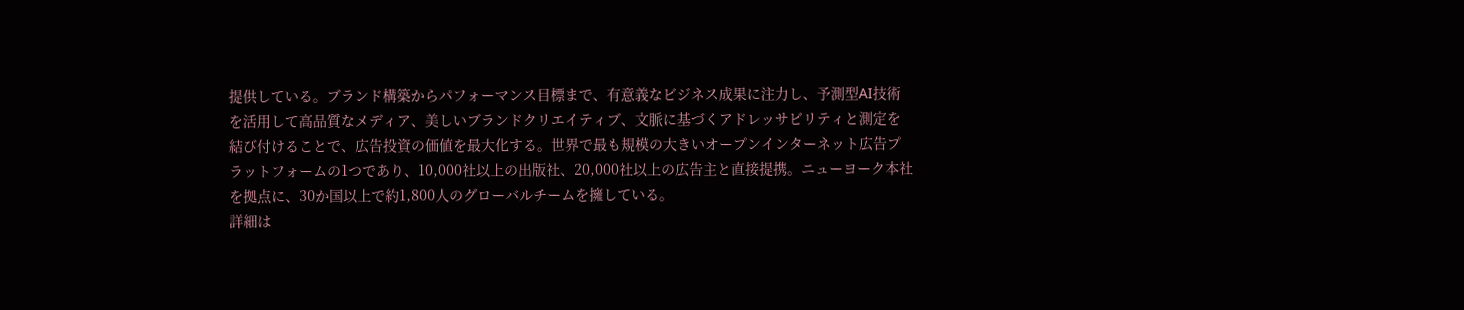提供している。ブランド構築からパフォーマンス目標まで、有意義なビジネス成果に注力し、予測型AI技術を活用して高品質なメディア、美しいブランドクリエイティブ、文脈に基づくアドレッサビリティと測定を結び付けることで、広告投資の価値を最大化する。世界で最も規模の大きいオープンインターネット広告プラットフォームの1つであり、10,000社以上の出版社、20,000社以上の広告主と直接提携。ニューヨーク本社を拠点に、30か国以上で約1,800人のグローバルチームを擁している。
詳細は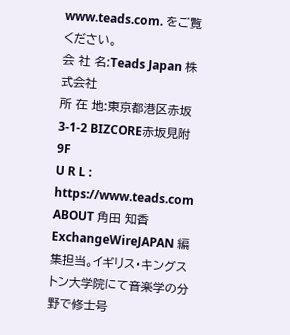www.teads.com. をご覧ください。
会 社 名:Teads Japan 株式会社
所 在 地:東京都港区赤坂3-1-2 BIZCORE赤坂見附 9F
U R L : https://www.teads.com
ABOUT 角田 知香
ExchangeWireJAPAN 編集担当。イギリス・キングストン大学院にて音楽学の分野で修士号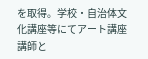を取得。学校・自治体文化講座等にてアート講座講師と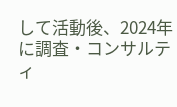して活動後、2024年に調査・コンサルティ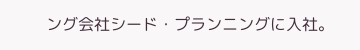ング会社シード・プランニングに入社。